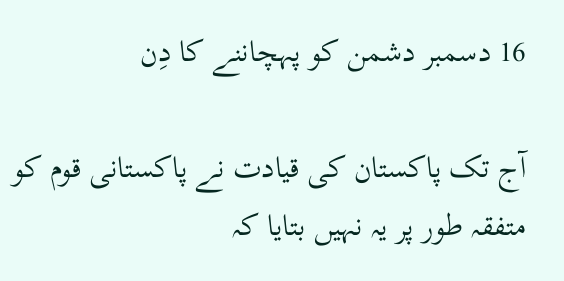16 دسمبر دشمن کو پہچاننے کا دِن

آج تک پاکستان کی قیادت نے پاکستانی قوم کو متفقہ طور پر یہ نہیں بتایا کہ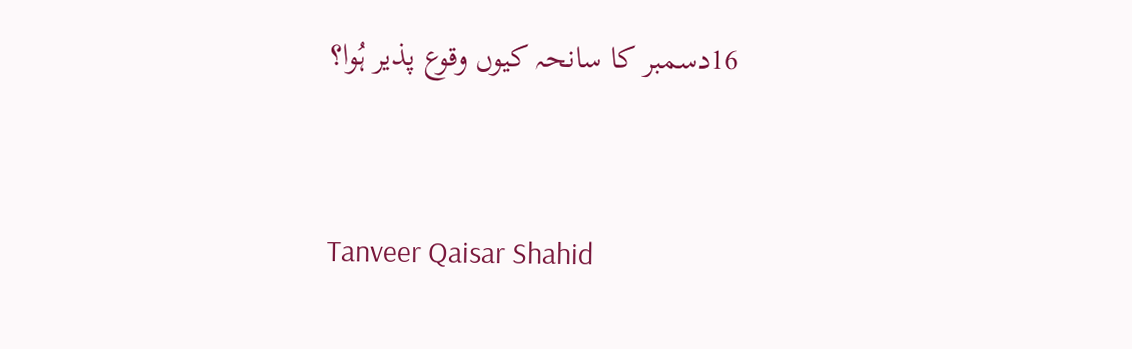16دسمبر کا سانحہ کیوں وقوع پذیر ہُوا؟


Tanveer Qaisar Shahid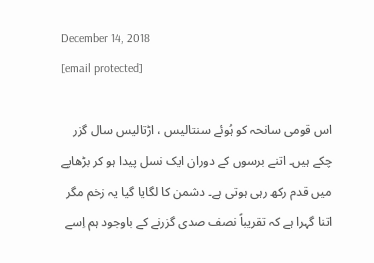December 14, 2018
[email protected]

اس قومی سانحہ کو ہُوئے سنتالیس ، اڑتالیس سال گزر چکے ہیں۔ اتنے برسوں کے دوران ایک نسل پیدا ہو کر بڑھاپے میں قدم رکھ رہی ہوتی ہے۔ دشمن کا لگایا گیا یہ زخم مگر اتنا گہرا ہے کہ تقریباً نصف صدی گزرنے کے باوجود ہم اِسے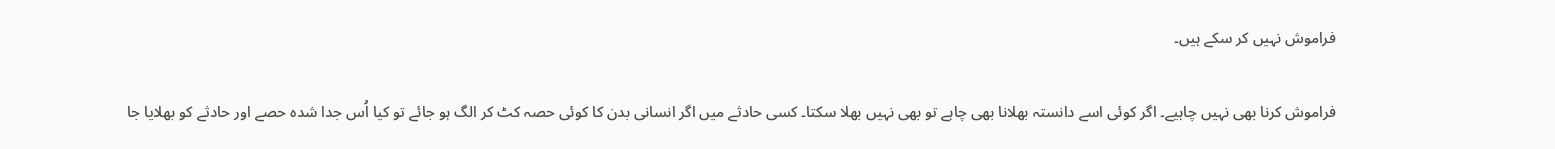فراموش نہیں کر سکے ہیں۔

فراموش کرنا بھی نہیں چاہیے۔ اگر کوئی اسے دانستہ بھلانا بھی چاہے تو بھی نہیں بھلا سکتا۔ کسی حادثے میں اگر انسانی بدن کا کوئی حصہ کٹ کر الگ ہو جائے تو کیا اُس جدا شدہ حصے اور حادثے کو بھلایا جا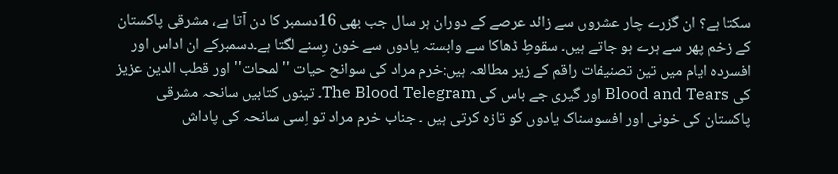سکتا ہے؟ ان گزرے چار عشروں سے زائد عرصے کے دوران ہر سال جب بھی 16دسمبر کا دن آتا ہے، مشرقی پاکستان کے زخم پھر سے ہرے ہو جاتے ہیں۔ سقوطِ ڈھاکا سے وابستہ یادوں سے خون رِسنے لگتا ہے۔دسمبرکے ان اداس اور افسردہ ایام میں تین تصنیفات راقم کے زیر مطالعہ ہیں:خرم مراد کی سوانح حیات ''لمحات'' اور قطب الدین عزیز کی Blood and Tears اور گیری جے باس کی The Blood Telegram۔ تینوں کتابیں سانحہ مشرقی پاکستان کی خونی اور افسوسناک یادوں کو تازہ کرتی ہیں ۔ جناب خرم مراد تو اِسی سانحہ کی پاداش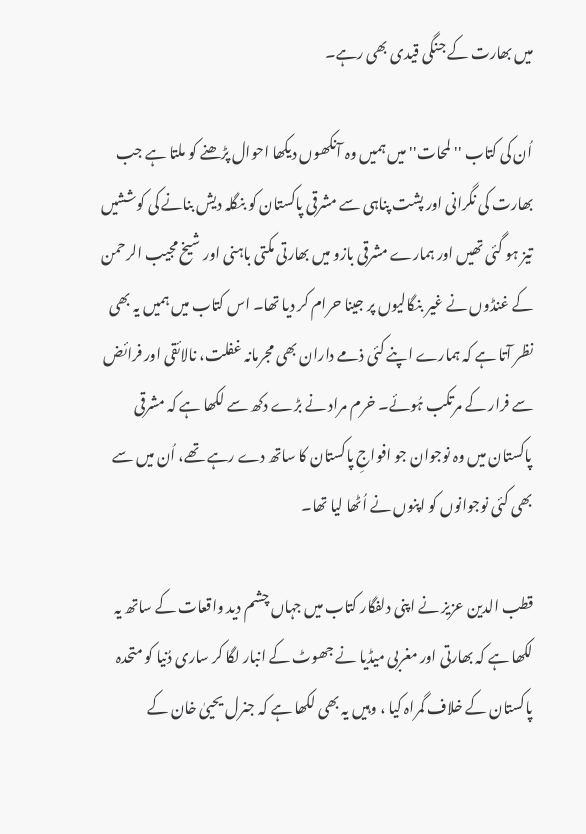میں بھارت کے جنگی قیدی بھی رہے۔

اُن کی کتاب ''لمحات'' میں ہمیں وہ آنکھوں دیکھا احوال پڑھنے کو ملتا ہے جب بھارت کی نگرانی اور پشت پناہی سے مشرقی پاکستان کو بنگلہ دیش بنانے کی کوششیں تیز ہو گئی تھیں اور ہمارے مشرقی بازو میں بھارتی مکتی باہنی اور شیخ مجیب الرحمن کے غنڈوں نے غیر بنگالیوں پر جینا حرام کر دیا تھا۔ اس کتاب میں ہمیں یہ بھی نظر آتا ہے کہ ہمارے اپنے کئی ذمے داران بھی مجرمانہ غفلت، نالائقی اور فرائض سے فرار کے مرتکب ہُوئے۔ خرم مراد نے بڑے دکھ سے لکھا ہے کہ مشرقی پاکستان میں وہ نوجوان جو افواجِ پاکستان کا ساتھ دے رہے تھے، اُن میں سے بھی کئی نوجوانوں کو اپنوں نے اُٹھا لیا تھا۔

قطب الدین عزیز نے اپنی دلفگار کتاب میں جہاں چشم دید واقعات کے ساتھ یہ لکھا ہے کہ بھارتی اور مغربی میڈیا نے جھوٹ کے انبار لگا کر ساری دُنیا کو متحدہ پاکستان کے خلاف گمراہ کیا ، وہیں یہ بھی لکھا ہے کہ جنرل یحییٰ خان کے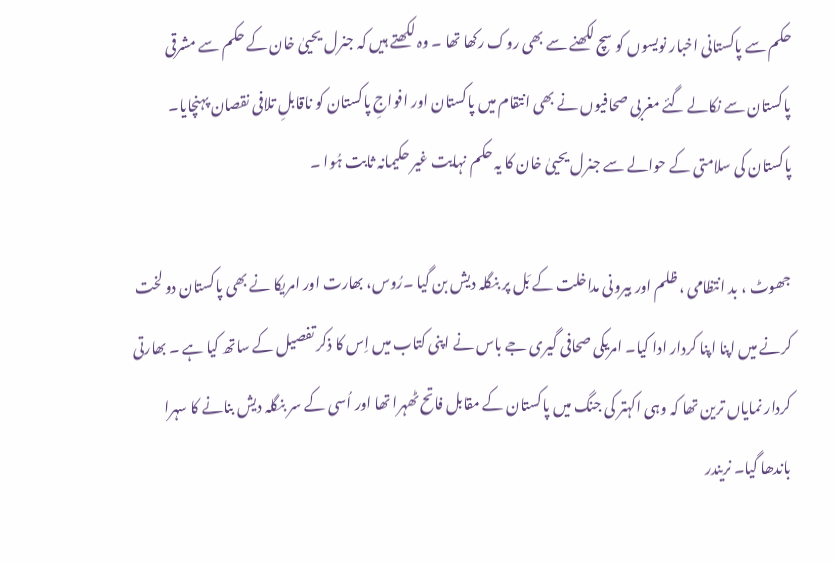حکم سے پاکستانی اخبار نویسوں کو سچ لکھنے سے بھی روک رکھا تھا ۔ وہ لکھتے ہیں کہ جنرل یحییٰ خان کے حکم سے مشرقی پاکستان سے نکالے گئے مغربی صحافیوں نے بھی انتقام میں پاکستان اور افواجِ پاکستان کو ناقابلِ تلافی نقصان پہنچایا۔ پاکستان کی سلامتی کے حوالے سے جنرل یحییٰ خان کا یہ حکم نہایت غیر حکیمانہ ثابت ہُوا ۔

جھوٹ ، بد انتظامی ، ظلم اور بیرونی مداخلت کے بَل پر بنگلہ دیش بن گیا ۔رُوس، بھارت اور امریکا نے بھی پاکستان دو لخت کرنے میں اپنا اپنا کردار ادا کیا۔ امریکی صحافی گیری جے باس نے اپنی کتاب میں اِس کا ذکر تفصیل کے ساتھ کیا ہے ۔ بھارتی کردار نمایاں ترین تھا کہ وہی اکہتر کی جنگ میں پاکستان کے مقابل فاتح ٹھہرا تھا اور اُسی کے سر بنگلہ دیش بنانے کا سہرا باندھا گیا۔ نریندر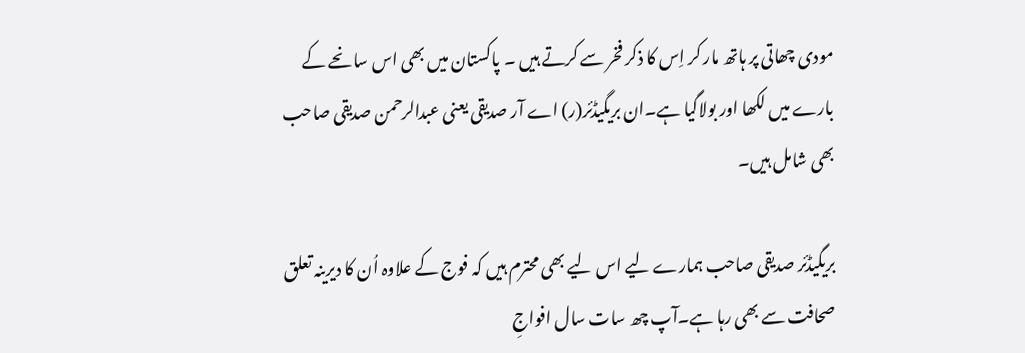مودی چھاتی پر ہاتھ مار کر اِس کا ذکر فخر سے کرتے ہیں ۔ پاکستان میں بھی اس سانحے کے بارے میں لکھا اور بولاگیا ہے۔ان بریگیڈئر(ر) اے آر صدیقی یعنی عبدالرحمن صدیقی صاحب بھی شامل ہیں۔

بریگیڈئر صدیقی صاحب ہمارے لیے اس لیے بھی محترم ہیں کہ فوج کے علاوہ اُن کا دیرینہ تعلق صحافت سے بھی رہا ہے۔آپ چھ سات سال افواجِ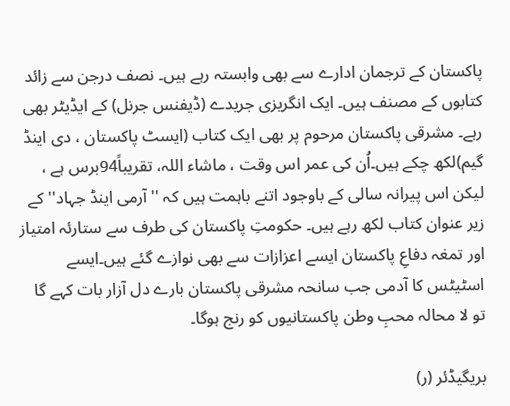پاکستان کے ترجمان ادارے سے بھی وابستہ رہے ہیں۔ نصف درجن سے زائد کتابوں کے مصنف ہیں۔ ایک انگریزی جریدے (ڈیفنس جرنل) کے ایڈیٹر بھی رہے۔ مشرقی پاکستان مرحوم پر بھی ایک کتاب (ایسٹ پاکستان ، دی اینڈ گیم)لکھ چکے ہیں۔اُن کی عمر اس وقت ، ماشاء اللہ، تقریباً94برس ہے ، لیکن اس پیرانہ سالی کے باوجود اتنے باہمت ہیں کہ ''آرمی اینڈ جہاد'' کے زیر عنوان کتاب لکھ رہے ہیں۔ حکومتِ پاکستان کی طرف سے ستارئہ امتیاز اور تمغہ دفاعِ پاکستان ایسے اعزازات سے بھی نوازے گئے ہیں۔ایسے اسٹیٹس کا آدمی جب سانحہ مشرقی پاکستان بارے دل آزار بات کہے گا تو لا محالہ محبِ وطن پاکستانیوں کو رنج ہوگا۔

بریگیڈئر (ر)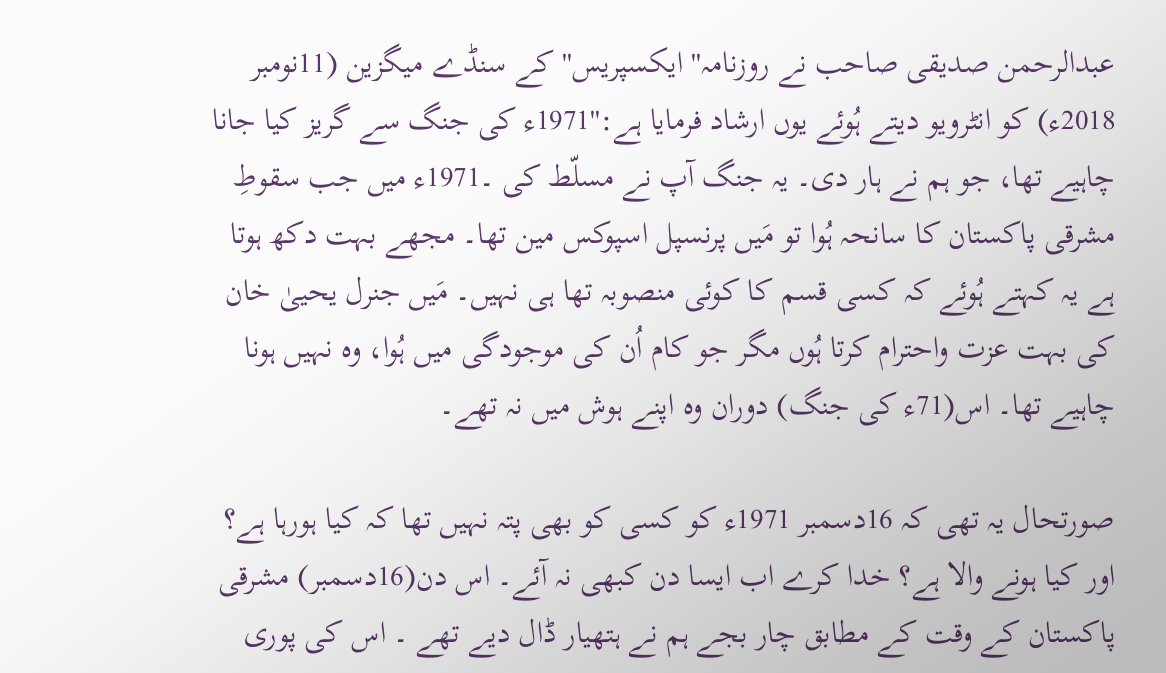عبدالرحمن صدیقی صاحب نے روزنامہ'' ایکسپریس'' کے سنڈے میگزین (11نومبر 2018ء) کو انٹرویو دیتے ہُوئے یوں ارشاد فرمایا ہے:''1971ء کی جنگ سے گریز کیا جانا چاہیے تھا، جو ہم نے ہار دی۔ یہ جنگ آپ نے مسلّط کی ۔1971ء میں جب سقوطِ مشرقی پاکستان کا سانحہ ہُوا تو مَیں پرنسپل اسپوکس مین تھا۔ مجھے بہت دکھ ہوتا ہے یہ کہتے ہُوئے کہ کسی قسم کا کوئی منصوبہ تھا ہی نہیں۔ مَیں جنرل یحییٰ خان کی بہت عزت واحترام کرتا ہُوں مگر جو کام اُن کی موجودگی میں ہُوا، وہ نہیں ہونا چاہیے تھا۔ اس(71ء کی جنگ) دوران وہ اپنے ہوش میں نہ تھے۔

صورتحال یہ تھی کہ 16دسمبر 1971ء کو کسی کو بھی پتہ نہیں تھا کہ کیا ہورہا ہے؟ اور کیا ہونے والا ہے؟ خدا کرے اب ایسا دن کبھی نہ آئے۔ اس دن(16دسمبر) مشرقی پاکستان کے وقت کے مطابق چار بجے ہم نے ہتھیار ڈال دیے تھے ۔ اس کی پوری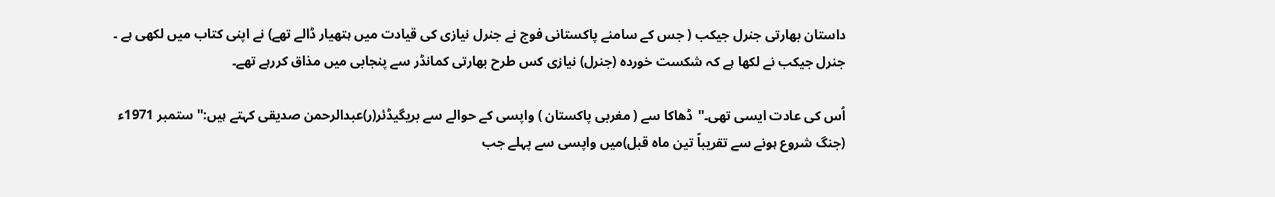داستان بھارتی جنرل جیکب ( جس کے سامنے پاکستانی فوج نے جنرل نیازی کی قیادت میں ہتھیار ڈالے تھے) نے اپنی کتاب میں لکھی ہے ۔ جنرل جیکب نے لکھا ہے کہ شکست خوردہ (جنرل) نیازی کس طرح بھارتی کمانڈر سے پنجابی میں مذاق کررہے تھے۔

اُس کی عادت ایسی تھی۔''ڈھاکا سے ( مغربی پاکستان ) واپسی کے حوالے سے بریگیڈئر(ر)عبدالرحمن صدیقی کہتے ہیں:''ستمبر 1971ء (جنگ شروع ہونے سے تقریباً تین ماہ قبل)میں واپسی سے پہلے جب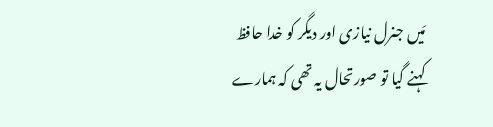مَیں جنرل نیازی اور دیگر کو خدا حافظ کہنے گیا تو صورتحال یہ تھی کہ ہمارے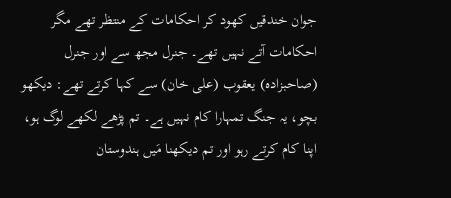جوان خندقیں کھود کر احکامات کے منتظر تھے مگر احکامات آتے نہیں تھے۔ جنرل مجھ سے اور جنرل (صاحبزادہ) یعقوب (علی خان) سے کہا کرتے تھے: دیکھو بچو، یہ جنگ تمہارا کام نہیں ہے۔ تم پڑھے لکھے لوگ ہو، اپنا کام کرتے رہو اور تم دیکھنا مَیں ہندوستان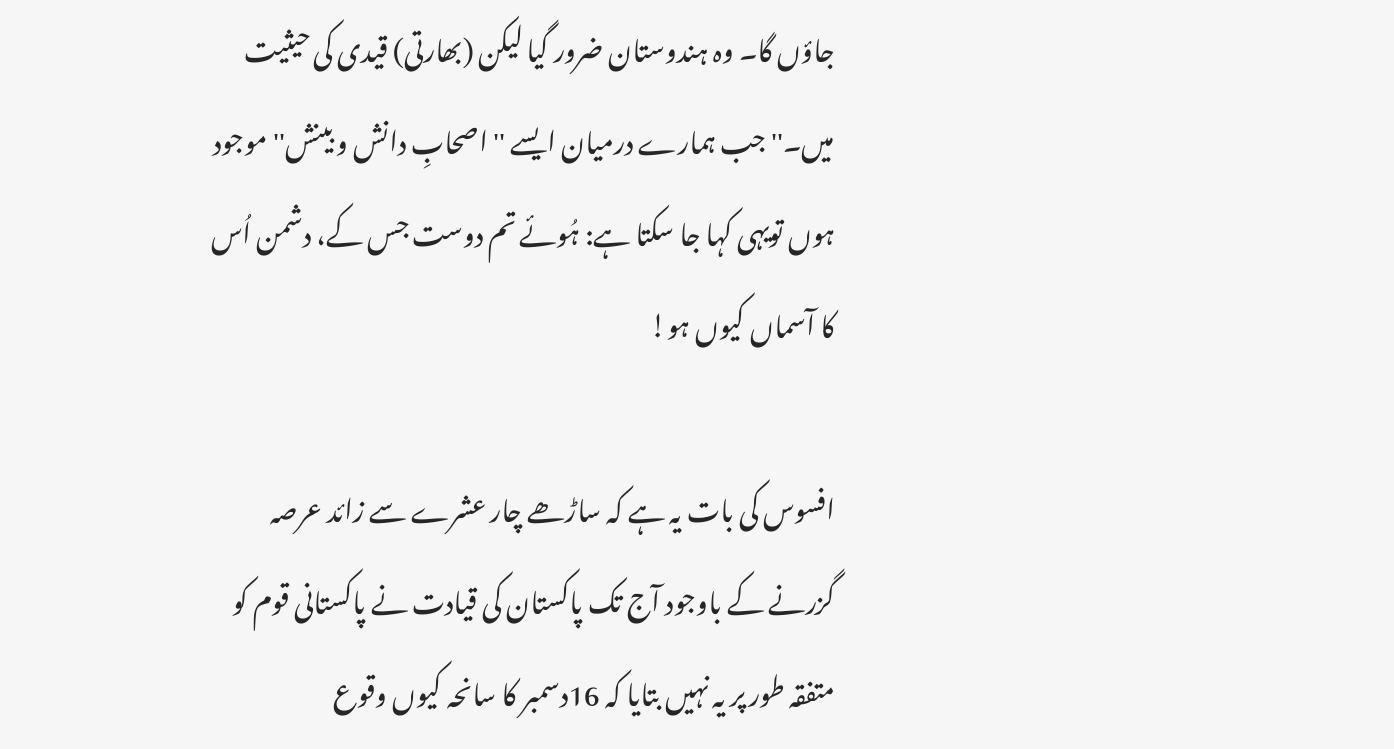جاؤں گا۔ وہ ہندوستان ضرور گیا لیکن (بھارتی) قیدی کی حیثیت میں۔'' جب ہمارے درمیان ایسے ''اصحابِ دانش و بینش'' موجود ہوں تویہی کہا جا سکتا ہے: ہُوئے تم دوست جس کے، دشمن اُس کا آسماں کیوں ہو!

افسوس کی بات یہ ہے کہ ساڑھے چار عشرے سے زائد عرصہ گزرنے کے باوجود آج تک پاکستان کی قیادت نے پاکستانی قوم کو متفقہ طور پر یہ نہیں بتایا کہ 16دسمبر کا سانحہ کیوں وقوع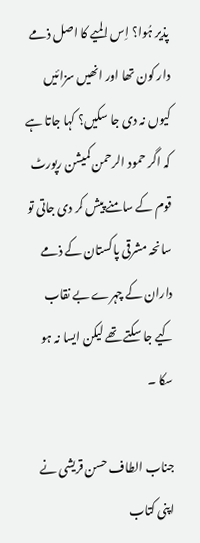پذیر ہُوا؟ اِس المیے کا اصل ذمے دار کون تھا اور انھیں سزائیں کیوں نہ دی جا سکیں؟ کہا جاتا ہے کہ اگر حمود الرحمن کمیشن رپورٹ قوم کے سامنے پیش کر دی جاتی تو سانحہ مشرقی پاکستان کے ذمے داران کے چہرے بے نقاب کیے جا سکتے تھے لیکن ایسا نہ ہو سکا ۔

جناب الطاف حسن قریشی نے اپنی کتاب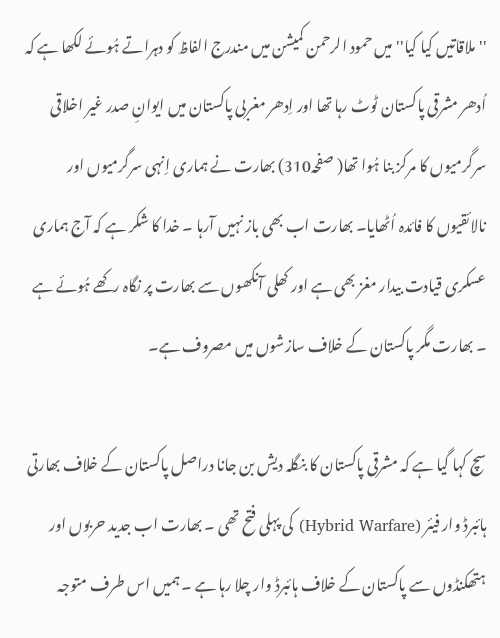''ملاقاتیں کیا کیا'' میں حمود الرحمن کمیشن میں مندرج الفاظ کو دہراتے ہُوئے لکھا ہے کہ اُدھر مشرقی پاکستان ٹوٹ رہا تھا اور اِدھر مغربی پاکستان میں ایوانِ صدر غیر اخلاقی سرگرمیوں کا مرکز بنا ہُوا تھا( صفحہ310) بھارت نے ہماری اِنہی سرگرمیوں اور نالائقیوں کا فائدہ اُٹھایا۔ بھارت اب بھی باز نہیں آرہا ۔ خدا کا شکر ہے کہ آج ہماری عسکری قیادت بیدار مغز بھی ہے اور کھلی آنکھوں سے بھارت پر نگاہ رکھے ہُوئے ہے ۔ بھارت مگر پاکستان کے خلاف سازشوں میں مصروف ہے۔

سچ کہا گیا ہے کہ مشرقی پاکستان کا بنگلہ دیش بن جانا دراصل پاکستان کے خلاف بھارتی ہائبرڈ وار فیئر (Hybrid Warfare) کی پہلی فتح تھی ۔ بھارت اب جدید حربوں اور ہتھکنڈوں سے پاکستان کے خلاف ہائبرڈ وار چلا رہا ہے ۔ ہمیں اس طرف متوجہ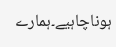ہوناچاہیے۔ہمارے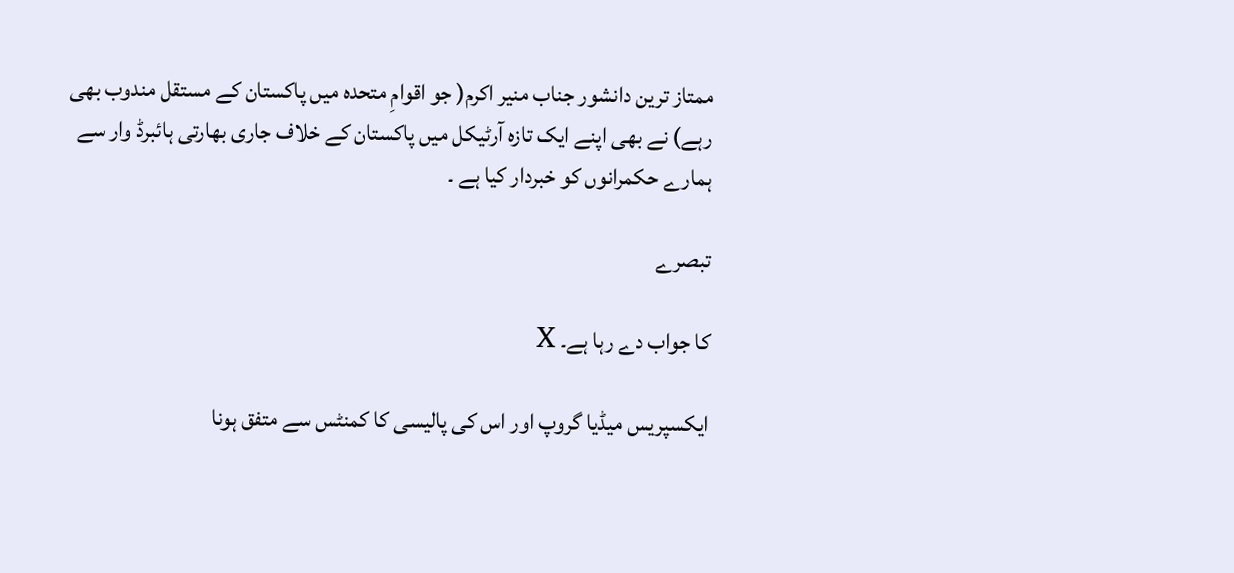ممتاز ترین دانشور جناب منیر اکرم( جو اقوامِ متحدہ میں پاکستان کے مستقل مندوب بھی رہے) نے بھی اپنے ایک تازہ آرٹیکل میں پاکستان کے خلاف جاری بھارتی ہائبرڈ وار سے ہمارے حکمرانوں کو خبردار کیا ہے ۔

تبصرے

کا جواب دے رہا ہے۔ X

ایکسپریس میڈیا گروپ اور اس کی پالیسی کا کمنٹس سے متفق ہونا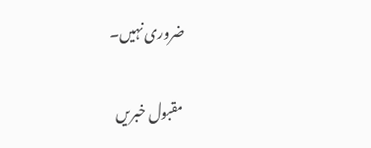ضروری نہیں۔

مقبول خبریں